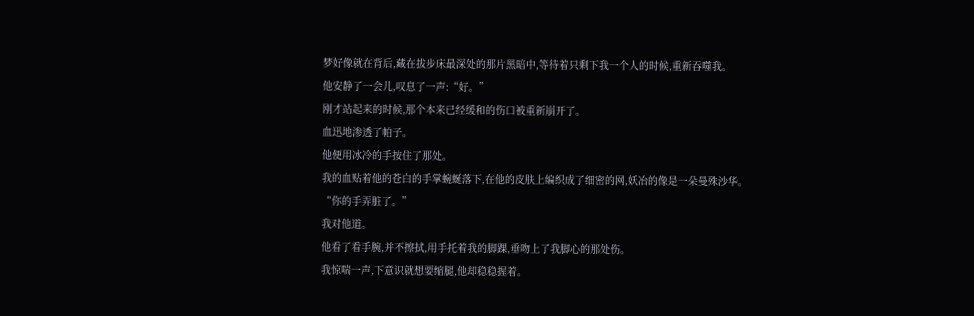梦好像就在背后,藏在拔步床最深处的那片黑暗中,等待着只剩下我一个人的时候,重新吞噬我。
他安静了一会儿,叹息了一声:“好。”
刚才站起来的时候,那个本来已经缓和的伤口被重新崩开了。
血迅地渗透了帕子。
他便用冰冷的手按住了那处。
我的血贴着他的苍白的手掌蜿蜒落下,在他的皮肤上编织成了细密的网,妖冶的像是一朵曼殊沙华。
“你的手弄脏了。”
我对他道。
他看了看手腕,并不擦拭,用手托着我的脚踝,垂吻上了我脚心的那处伤。
我惊喘一声,下意识就想要缩腿,他却稳稳握着。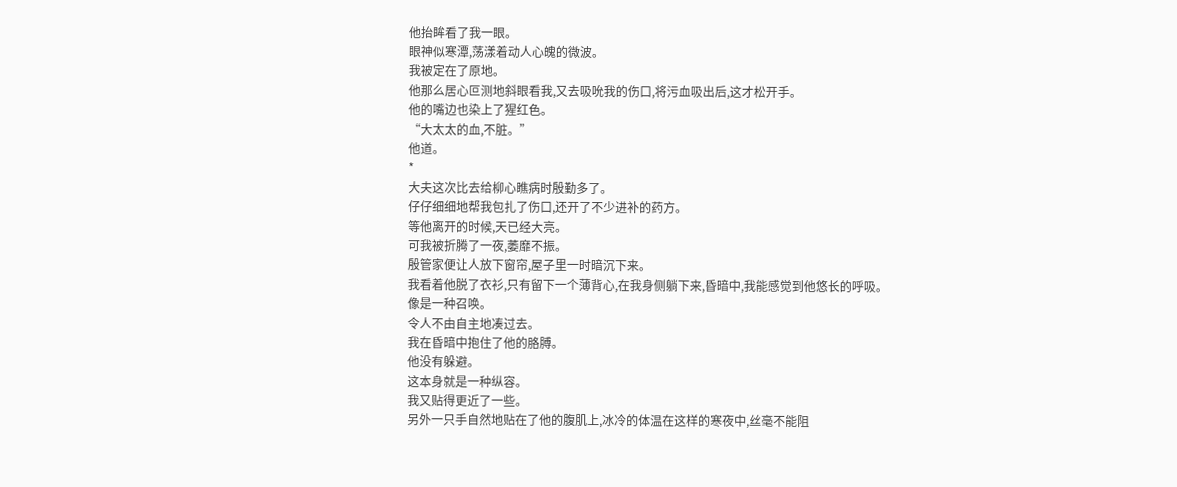他抬眸看了我一眼。
眼神似寒潭,荡漾着动人心魄的微波。
我被定在了原地。
他那么居心叵测地斜眼看我,又去吸吮我的伤口,将污血吸出后,这才松开手。
他的嘴边也染上了猩红色。
“大太太的血,不脏。”
他道。
*
大夫这次比去给柳心瞧病时殷勤多了。
仔仔细细地帮我包扎了伤口,还开了不少进补的药方。
等他离开的时候,天已经大亮。
可我被折腾了一夜,萎靡不振。
殷管家便让人放下窗帘,屋子里一时暗沉下来。
我看着他脱了衣衫,只有留下一个薄背心,在我身侧躺下来,昏暗中,我能感觉到他悠长的呼吸。
像是一种召唤。
令人不由自主地凑过去。
我在昏暗中抱住了他的胳膊。
他没有躲避。
这本身就是一种纵容。
我又贴得更近了一些。
另外一只手自然地贴在了他的腹肌上,冰冷的体温在这样的寒夜中,丝毫不能阻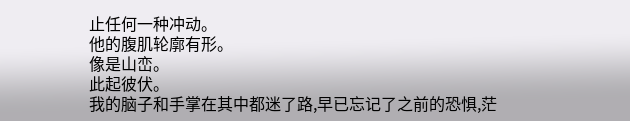止任何一种冲动。
他的腹肌轮廓有形。
像是山峦。
此起彼伏。
我的脑子和手掌在其中都迷了路,早已忘记了之前的恐惧,茫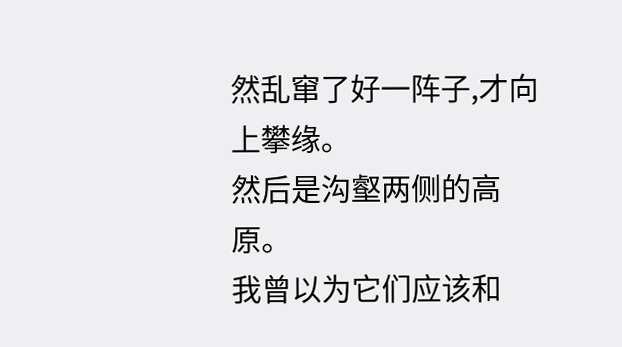然乱窜了好一阵子,才向上攀缘。
然后是沟壑两侧的高原。
我曾以为它们应该和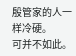殷管家的人一样冷硬。
可并不如此。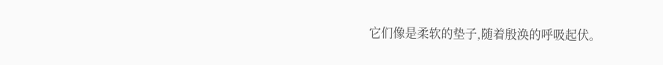它们像是柔软的垫子,随着殷涣的呼吸起伏。